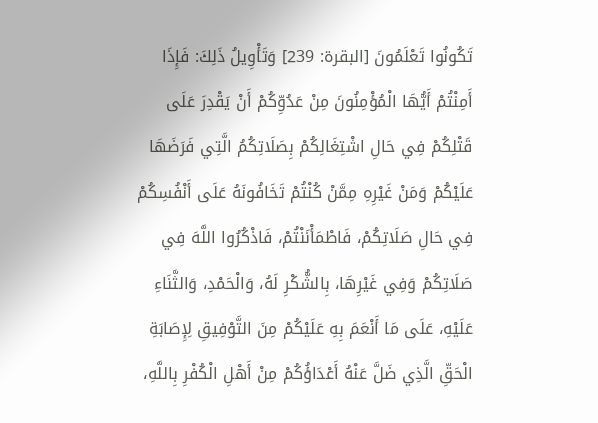تَكُونُوا تَعْلَمُونَ [البقرة: 239] وَتَأْوِيلُ ذَلِكَ: فَإِذَا أَمِنْتُمْ أَيُّهَا الْمُؤْمِنُونَ مِنْ عَدُوِّكُمْ أَنْ يَقْدِرَ عَلَى قَتْلِكُمْ فِي حَالِ اشْتِغَالِكُمْ بِصَلَاتِكُمُ الَّتِي فَرَضَهَا عَلَيْكُمْ وَمَنْ غَيْرِهِ مِمَّنْ كُنْتُمْ تَخَافُونَهُ عَلَى أَنْفُسِكُمْ فِي حَالِ صَلَاتِكُمْ، فَاطْمَأْنَنْتُمْ، فَاذْكُرُوا اللَّهَ فِي صَلَاتِكُمْ وَفِي غَيْرِهَا، بِالشُّكْرِ لَهُ، وَالْحَمْدِ، وَالثَّنَاءِ عَلَيْهِ، عَلَى مَا أَنْعَمَ بِهِ عَلَيْكُمْ مِنَ التَّوْفِيقِ لِإِصَابَةِ الْحَقِّ الَّذِي ضَلَّ عَنْهُ أَعْدَاؤُكُمْ مِنْ أَهْلِ الْكُفْرِ بِاللَّهِ،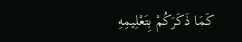كَمَا ذَكَرَكُمْ بِتَعْلِيمِهِ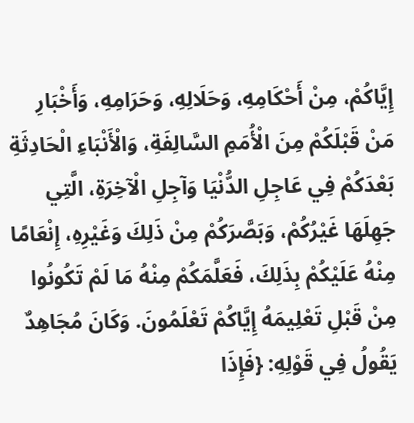إِيَّاكُمْ، مِنْ أَحْكَامِهِ، وَحَلَالِهِ، وَحَرَامِهِ، وَأَخْبَارِ مَنْ قَبْلَكُمْ مِنَ الْأُمَمِ السَّالِفَةِ، وَالْأَنْبَاءِ الْحَادِثَةِ بَعْدَكُمْ فِي عَاجِلِ الدُّنْيَا وَآجِلِ الْآخِرَةِ، الَّتِي جَهِلَهَا غَيْرُكُمْ، وَبَصَّرَكُمْ مِنْ ذَلِكَ وَغَيْرِهِ، إِنْعَامًا مِنْهُ عَلَيْكُمْ بِذَلِكَ، فَعَلَّمَكُمْ مِنْهُ مَا لَمْ تَكُونُوا مِنْ قَبْلِ تَعْلِيمَهُ إِيَّاكُمْ تَعْلَمُونَ. وَكَانَ مُجَاهِدٌ يَقُولُ فِي قَوْلِهِ: {فَإِذَا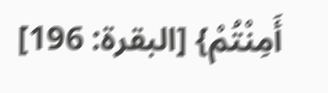أَمِنْتُمْ} [البقرة: 196]